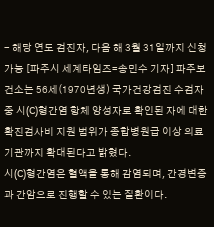- 해당 연도 검진자, 다음 해 3월 31일까지 신청 가능 [파주시 세계타임즈=송민수 기자] 파주보건소는 56세(1970년생) 국가건강검진 수검자 중 시(C)형간염 항체 양성자로 확인된 자에 대한 확진검사비 지원 범위가 종합병원급 이상 의료기관까지 확대된다고 밝혔다.
시(C)형간염은 혈액을 통해 감염되며, 간경변증과 간암으로 진행할 수 있는 질환이다.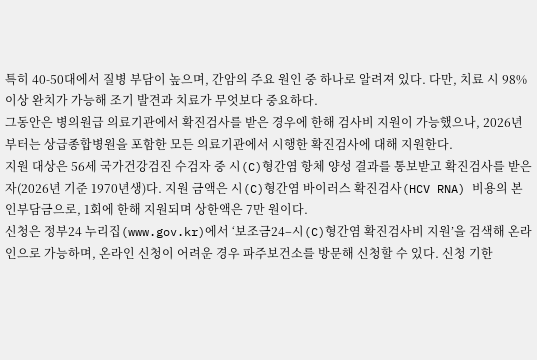특히 40-50대에서 질병 부담이 높으며, 간암의 주요 원인 중 하나로 알려져 있다. 다만, 치료 시 98% 이상 완치가 가능해 조기 발견과 치료가 무엇보다 중요하다.
그동안은 병의원급 의료기관에서 확진검사를 받은 경우에 한해 검사비 지원이 가능했으나, 2026년부터는 상급종합병원을 포함한 모든 의료기관에서 시행한 확진검사에 대해 지원한다.
지원 대상은 56세 국가건강검진 수검자 중 시(C)형간염 항체 양성 결과를 통보받고 확진검사를 받은 자(2026년 기준 1970년생)다. 지원 금액은 시(C)형간염 바이러스 확진검사(HCV RNA) 비용의 본인부담금으로, 1회에 한해 지원되며 상한액은 7만 원이다.
신청은 정부24 누리집(www.gov.kr)에서 ‘보조금24–시(C)형간염 확진검사비 지원’을 검색해 온라인으로 가능하며, 온라인 신청이 어려운 경우 파주보건소를 방문해 신청할 수 있다. 신청 기한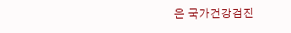은 국가건강검진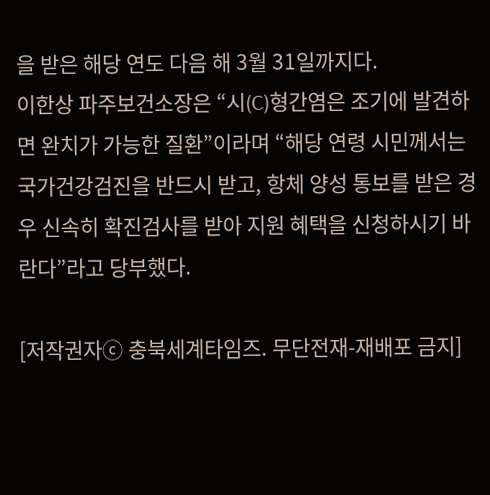을 받은 해당 연도 다음 해 3월 31일까지다.
이한상 파주보건소장은 “시(C)형간염은 조기에 발견하면 완치가 가능한 질환”이라며 “해당 연령 시민께서는 국가건강검진을 반드시 받고, 항체 양성 통보를 받은 경우 신속히 확진검사를 받아 지원 혜택을 신청하시기 바란다”라고 당부했다.

[저작권자ⓒ 충북세계타임즈. 무단전재-재배포 금지]